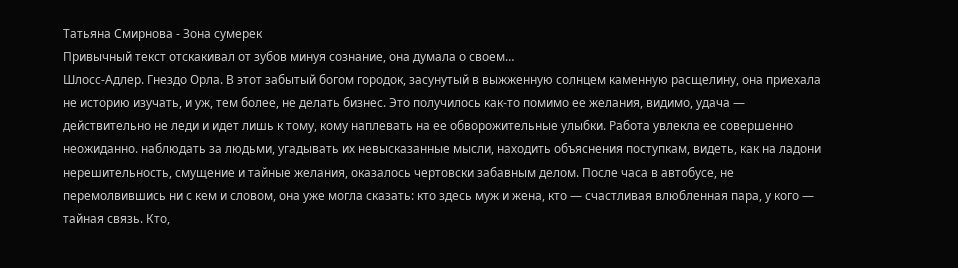Татьяна Смирнова - Зона сумерек
Привычный текст отскакивал от зубов минуя сознание, она думала о своем…
Шлосс-Адлер. Гнездо Орла. В этот забытый богом городок, засунутый в выжженную солнцем каменную расщелину, она приехала не историю изучать, и уж, тем более, не делать бизнес. Это получилось как-то помимо ее желания, видимо, удача — действительно не леди и идет лишь к тому, кому наплевать на ее обворожительные улыбки. Работа увлекла ее совершенно неожиданно. наблюдать за людьми, угадывать их невысказанные мысли, находить объяснения поступкам, видеть, как на ладони нерешительность, смущение и тайные желания, оказалось чертовски забавным делом. После часа в автобусе, не перемолвившись ни с кем и словом, она уже могла сказать: кто здесь муж и жена, кто — счастливая влюбленная пара, у кого — тайная связь. Кто,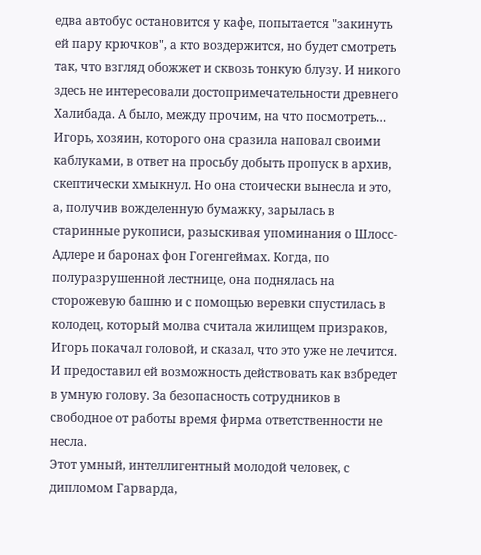едва автобус остановится у кафе, попытается "закинуть ей пару крючков", а кто воздержится, но будет смотреть так, что взгляд обожжет и сквозь тонкую блузу. И никого здесь не интересовали достопримечательности древнего Халибада. А было, между прочим, на что посмотреть…
Игорь, хозяин, которого она сразила наповал своими каблуками, в ответ на просьбу добыть пропуск в архив, скептически хмыкнул. Но она стоически вынесла и это, а, получив вожделенную бумажку, зарылась в старинные рукописи, разыскивая упоминания о Шлосс-Адлере и баронах фон Гогенгеймах. Когда, по полуразрушенной лестнице, она поднялась на сторожевую башню и с помощью веревки спустилась в колодец, который молва считала жилищем призраков, Игорь покачал головой, и сказал, что это уже не лечится. И предоставил ей возможность действовать как взбредет в умную голову. За безопасность сотрудников в свободное от работы время фирма ответственности не несла.
Этот умный, интеллигентный молодой человек, с дипломом Гарварда,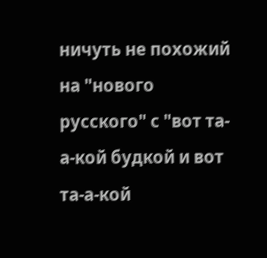ничуть не похожий на "нового русского" с "вот та-а-кой будкой и вот та-а-кой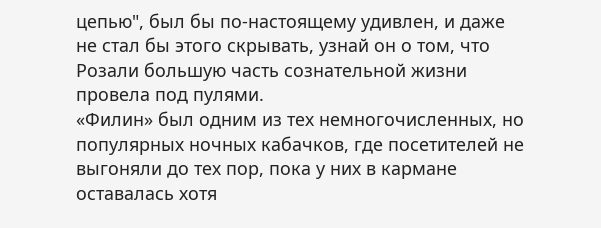цепью", был бы по-настоящему удивлен, и даже не стал бы этого скрывать, узнай он о том, что Розали большую часть сознательной жизни провела под пулями.
«Филин» был одним из тех немногочисленных, но популярных ночных кабачков, где посетителей не выгоняли до тех пор, пока у них в кармане оставалась хотя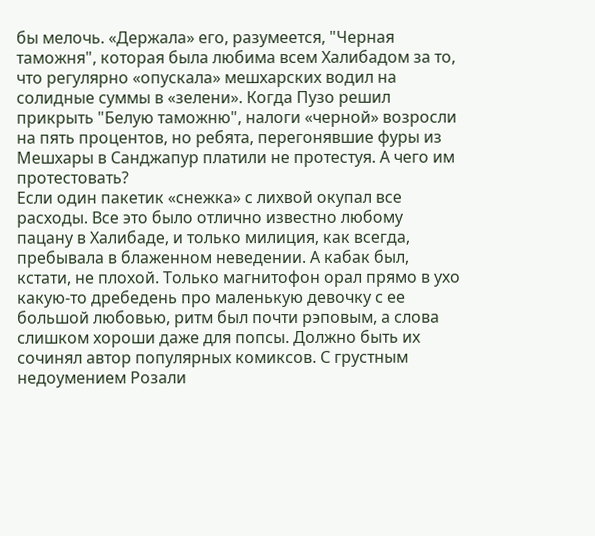бы мелочь. «Держала» его, разумеется, "Черная таможня", которая была любима всем Халибадом за то, что регулярно «опускала» мешхарских водил на солидные суммы в «зелени». Когда Пузо решил прикрыть "Белую таможню", налоги «черной» возросли на пять процентов, но ребята, перегонявшие фуры из Мешхары в Санджапур платили не протестуя. А чего им протестовать?
Если один пакетик «снежка» с лихвой окупал все расходы. Все это было отлично известно любому пацану в Халибаде, и только милиция, как всегда, пребывала в блаженном неведении. А кабак был, кстати, не плохой. Только магнитофон орал прямо в ухо какую-то дребедень про маленькую девочку с ее большой любовью, ритм был почти рэповым, а слова слишком хороши даже для попсы. Должно быть их сочинял автор популярных комиксов. С грустным недоумением Розали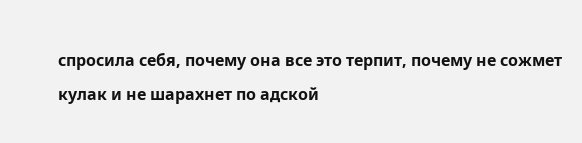спросила себя, почему она все это терпит, почему не сожмет кулак и не шарахнет по адской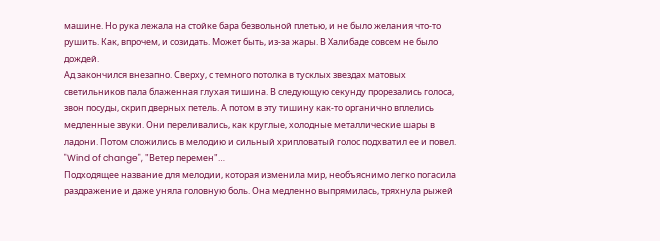машине. Но рука лежала на стойке бара безвольной плетью, и не было желания что-то рушить. Как, впрочем, и созидать. Может быть, из-за жары. В Халибаде совсем не было дождей.
Ад закончился внезапно. Сверху, с темного потолка в тусклых звездах матовых светильников пала блаженная глухая тишина. В следующую секунду прорезались голоса, звон посуды, скрип дверных петель. А потом в эту тишину как-то органично вплелись медленные звуки. Они переливались, как круглые, холодные металлические шары в ладони. Потом сложились в мелодию и сильный хрипловатый голос подхватил ее и повел. "Wind of change", "Ветер перемен"…
Подходящее название для мелодии, которая изменила мир, необъяснимо легко погасила раздражение и даже уняла головную боль. Она медленно выпрямилась, тряхнула рыжей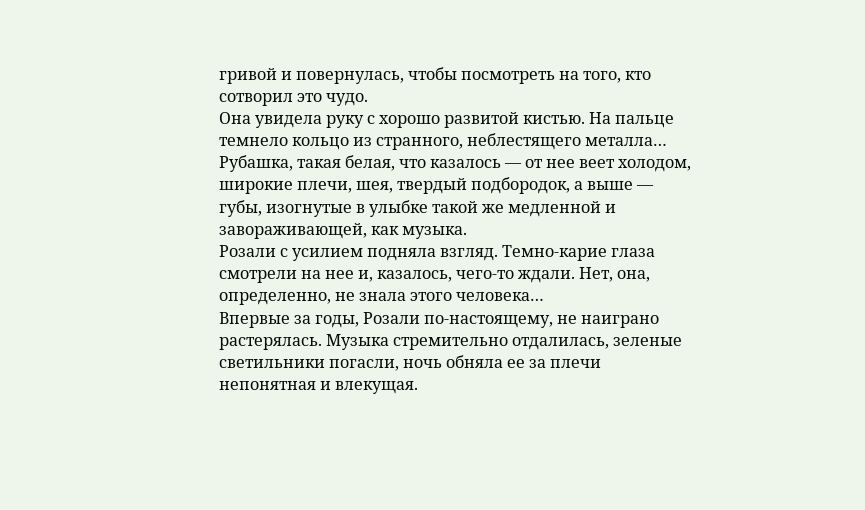гривой и повернулась, чтобы посмотреть на того, кто сотворил это чудо.
Она увидела руку с хорошо развитой кистью. На пальце темнело кольцо из странного, неблестящего металла… Рубашка, такая белая, что казалось — от нее веет холодом, широкие плечи, шея, твердый подбородок, а выше — губы, изогнутые в улыбке такой же медленной и завораживающей, как музыка.
Розали с усилием подняла взгляд. Темно-карие глаза смотрели на нее и, казалось, чего-то ждали. Нет, она, определенно, не знала этого человека…
Впервые за годы, Розали по-настоящему, не наиграно растерялась. Музыка стремительно отдалилась, зеленые светильники погасли, ночь обняла ее за плечи непонятная и влекущая.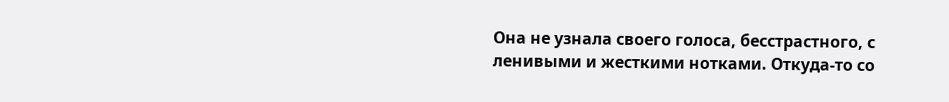Она не узнала своего голоса, бесстрастного, с ленивыми и жесткими нотками. Откуда-то со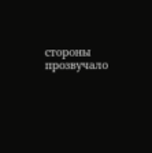стороны прозвучало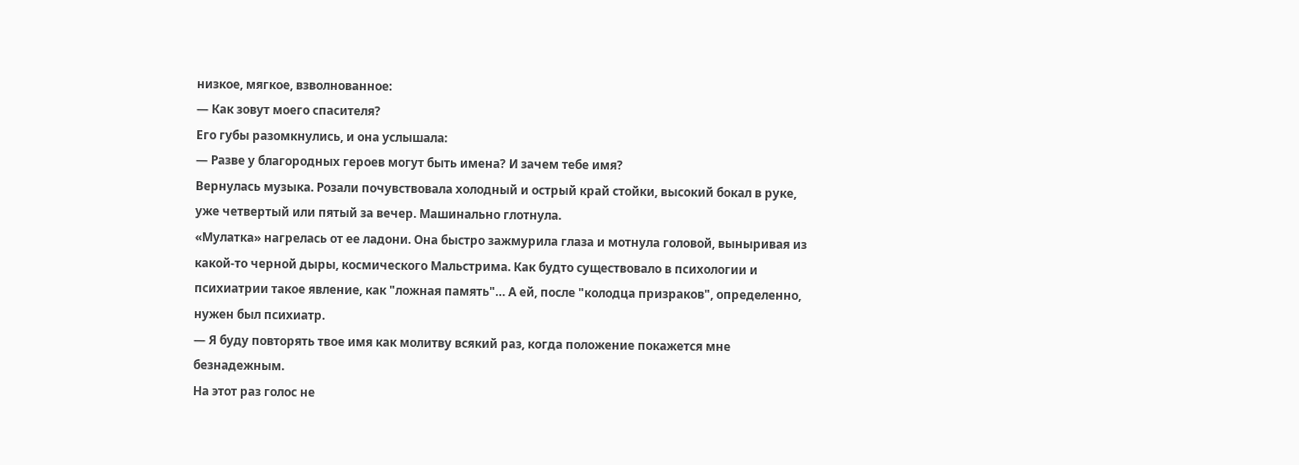низкое, мягкое, взволнованное:
— Как зовут моего спасителя?
Его губы разомкнулись, и она услышала:
— Разве у благородных героев могут быть имена? И зачем тебе имя?
Вернулась музыка. Розали почувствовала холодный и острый край стойки, высокий бокал в руке, уже четвертый или пятый за вечер. Машинально глотнула.
«Мулатка» нагрелась от ее ладони. Она быстро зажмурила глаза и мотнула головой, выныривая из какой-то черной дыры, космического Мальстрима. Как будто существовало в психологии и психиатрии такое явление, как "ложная память"… А ей, после "колодца призраков", определенно, нужен был психиатр.
— Я буду повторять твое имя как молитву всякий раз, когда положение покажется мне безнадежным.
На этот раз голос не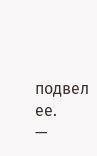подвел ее.
—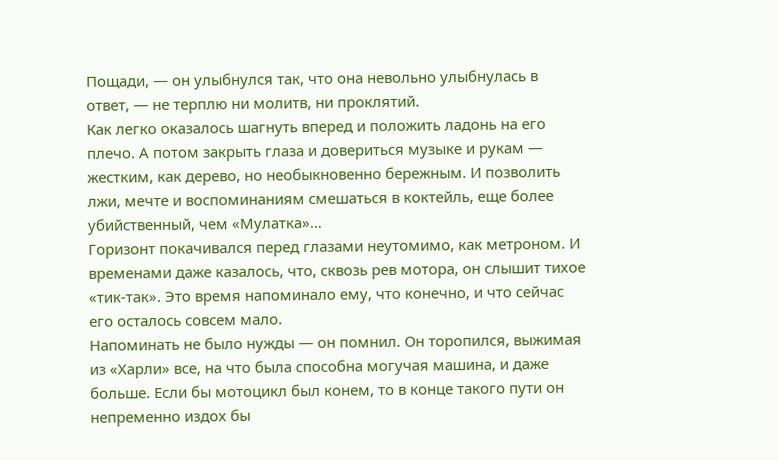Пощади, — он улыбнулся так, что она невольно улыбнулась в ответ, — не терплю ни молитв, ни проклятий.
Как легко оказалось шагнуть вперед и положить ладонь на его плечо. А потом закрыть глаза и довериться музыке и рукам — жестким, как дерево, но необыкновенно бережным. И позволить лжи, мечте и воспоминаниям смешаться в коктейль, еще более убийственный, чем «Мулатка»…
Горизонт покачивался перед глазами неутомимо, как метроном. И временами даже казалось, что, сквозь рев мотора, он слышит тихое «тик-так». Это время напоминало ему, что конечно, и что сейчас его осталось совсем мало.
Напоминать не было нужды — он помнил. Он торопился, выжимая из «Харли» все, на что была способна могучая машина, и даже больше. Если бы мотоцикл был конем, то в конце такого пути он непременно издох бы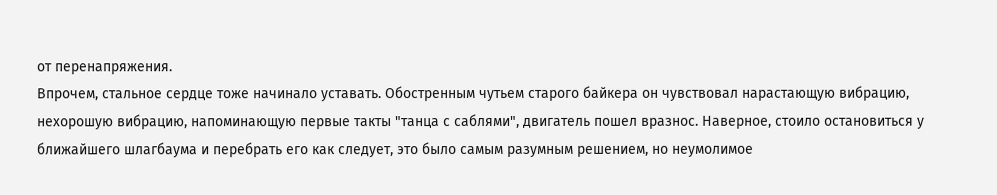от перенапряжения.
Впрочем, стальное сердце тоже начинало уставать. Обостренным чутьем старого байкера он чувствовал нарастающую вибрацию, нехорошую вибрацию, напоминающую первые такты "танца с саблями", двигатель пошел вразнос. Наверное, стоило остановиться у ближайшего шлагбаума и перебрать его как следует, это было самым разумным решением, но неумолимое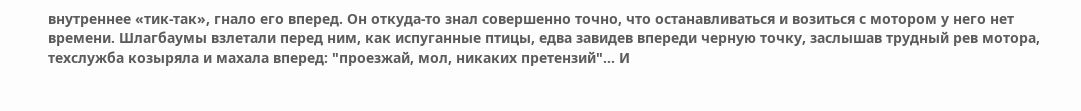внутреннее «тик-так», гнало его вперед. Он откуда-то знал совершенно точно, что останавливаться и возиться с мотором у него нет времени. Шлагбаумы взлетали перед ним, как испуганные птицы, едва завидев впереди черную точку, заслышав трудный рев мотора, техслужба козыряла и махала вперед: "проезжай, мол, никаких претензий"… И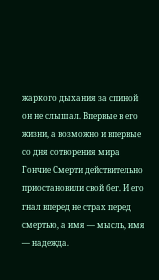жаркого дыхания за спиной он не слышал. Впервые в его жизни, а возможно и впервые со дня сотворения мира Гончие Смерти действительно приостановили свой бег. И его гнал вперед не страх перед смертью, а имя — мысль, имя — надежда.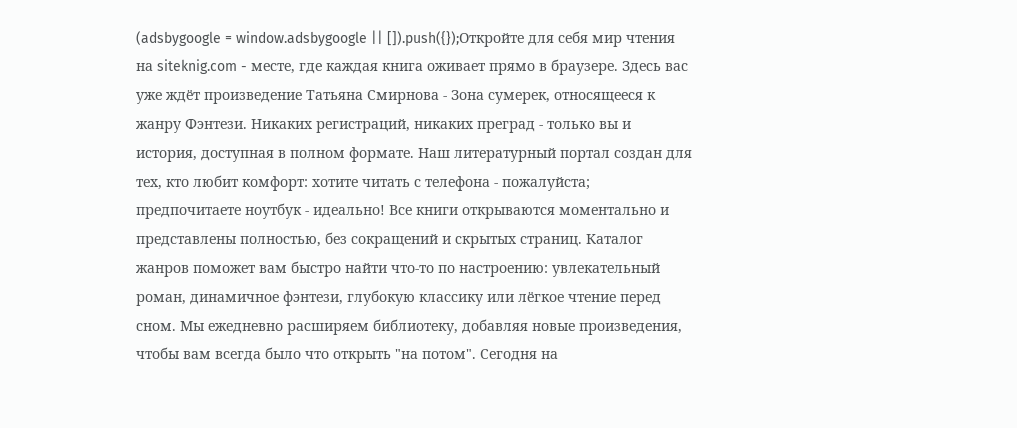(adsbygoogle = window.adsbygoogle || []).push({});Откройте для себя мир чтения на siteknig.com - месте, где каждая книга оживает прямо в браузере. Здесь вас уже ждёт произведение Татьяна Смирнова - Зона сумерек, относящееся к жанру Фэнтези. Никаких регистраций, никаких преград - только вы и история, доступная в полном формате. Наш литературный портал создан для тех, кто любит комфорт: хотите читать с телефона - пожалуйста; предпочитаете ноутбук - идеально! Все книги открываются моментально и представлены полностью, без сокращений и скрытых страниц. Каталог жанров поможет вам быстро найти что-то по настроению: увлекательный роман, динамичное фэнтези, глубокую классику или лёгкое чтение перед сном. Мы ежедневно расширяем библиотеку, добавляя новые произведения, чтобы вам всегда было что открыть "на потом". Сегодня на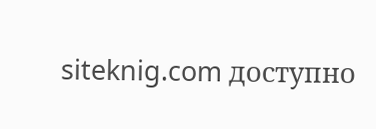siteknig.com доступно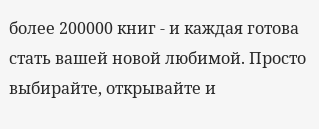более 200000 книг - и каждая готова стать вашей новой любимой. Просто выбирайте, открывайте и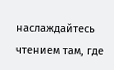наслаждайтесь чтением там, где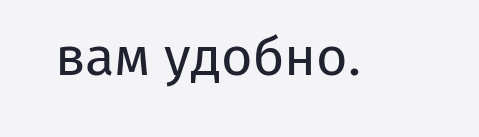вам удобно.